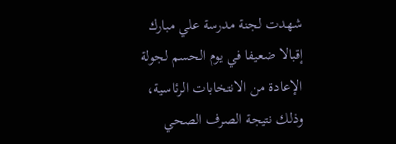شهدت لجنة مدرسة علي مبارك إقبالا ضعيفا في يوم الحسم لجولة الإعادة من الانتخابات الرئاسية، وذلك نتيجة الصرف الصحي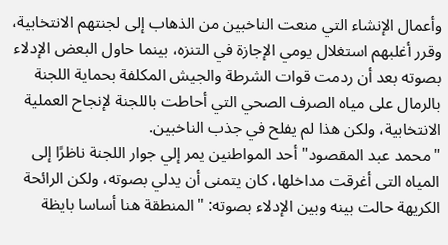وأعمال الإنشاء التي منعت الناخبين من الذهاب إلى لجنتهم الانتخابية، وقرر أغلبهم استغلال يومي الإجازة في التنزه، بينما حاول البعض الإدلاء بصوته بعد أن ردمت قوات الشرطة والجيش المكلفة بحماية اللجنة بالرمال على مياه الصرف الصحي التي أحاطت باللجنة لإنجاح العملية الانتخابية، ولكن هذا لم يفلح في جذب الناخبين.
"محمد عبد المقصود" أحد المواطنين يمر إلي جوار اللجنة ناظرًا إلى المياه التى أغرقت مداخلها، كان يتمنى أن يدلي بصوته، ولكن الرائحة الكريهة حالت بينه وبين الإدلاء بصوته: "المنطقة هنا أساسا بايظة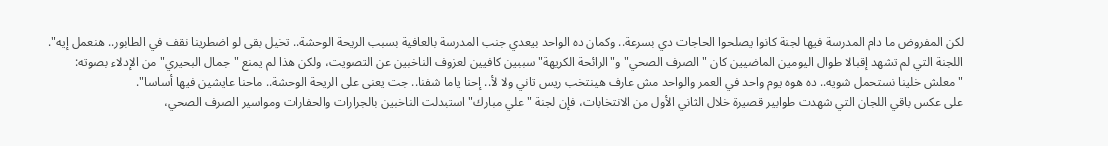لكن المفروض ما دام المدرسة فيها لجنة كانوا يصلحوا الحاجات دي بسرعة.. وكمان ده الواحد بيعدي جنب المدرسة بالعافية بسبب الريحة الوحشة.. تخيل بقى لو اضطرينا نقف في الطابور.. هنعمل إيه".
اللجنة التي لم تشهد إقبالا طوال اليومين الماضيين كان "الصرف الصحي" و"الرائحة الكريهة" سببين كافيين لعزوف الناخبين عن التصويت، ولكن هذا لم يمنع "جمال البحيري" من الإدلاء بصوته: "معلش خلينا نستحمل شويه.. ده هوه يوم واحد في العمر والواحد مش عارف هينتخب ريس تاني ولا لأ.. إحنا ياما شفنا.. جت يعنى على الريحة الوحشة.. ماحنا عايشين فيها أساسا".
على عكس باقي اللجان التي شهدت طوابير قصيرة خلال الثاني الأول من الانتخابات، فإن لجنة "علي مبارك" استبدلت الناخبين بالجرارات والحفارات ومواسير الصرف الصحي،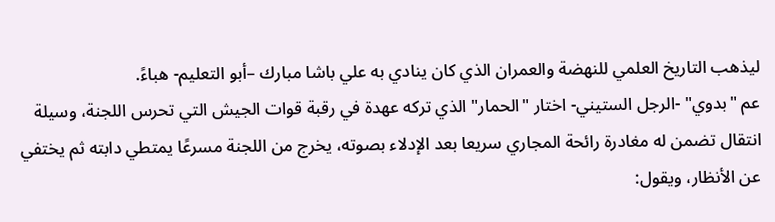ليذهب التاريخ العلمي للنهضة والعمران الذي كان ينادي به علي باشا مبارك –أبو التعليم- هباءً.
عم "بدوي" -الرجل الستيني- اختار "الحمار" الذي تركه عهدة في رقبة قوات الجيش التي تحرس اللجنة، وسيلة انتقال تضمن له مغادرة رائحة المجاري سريعا بعد الإدلاء بصوته، يخرج من اللجنة مسرعًا يمتطي دابته ثم يختفي عن الأنظار، ويقول: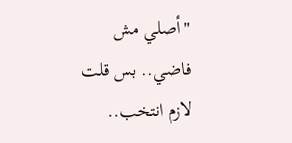"أصلي مش فاضي.. بس قلت لازم انتخب..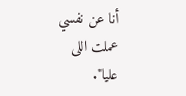أنا عن نفسي عملت اللى عليا".